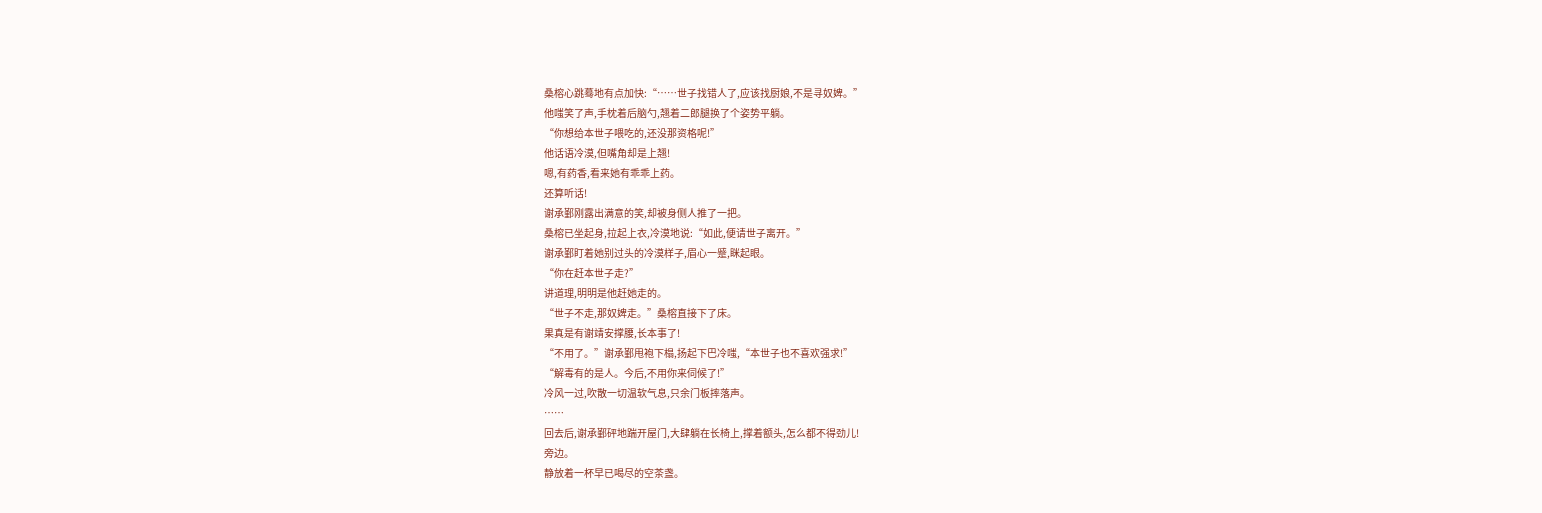桑榕心跳蓦地有点加快:“……世子找错人了,应该找厨娘,不是寻奴婢。”
他嗤笑了声,手枕着后脑勺,翘着二郎腿换了个姿势平躺。
“你想给本世子喂吃的,还没那资格呢!”
他话语冷漠,但嘴角却是上翘!
嗯,有药香,看来她有乖乖上药。
还算听话!
谢承鄞刚露出满意的笑,却被身侧人推了一把。
桑榕已坐起身,拉起上衣,冷漠地说:“如此,便请世子离开。”
谢承鄞盯着她别过头的冷漠样子,眉心一蹙,眯起眼。
“你在赶本世子走?”
讲道理,明明是他赶她走的。
“世子不走,那奴婢走。”桑榕直接下了床。
果真是有谢靖安撑腰,长本事了!
“不用了。”谢承鄞甩袍下榻,扬起下巴冷嗤,“本世子也不喜欢强求!”
“解毒有的是人。今后,不用你来伺候了!”
冷风一过,吹散一切温软气息,只余门板摔落声。
……
回去后,谢承鄞砰地踹开屋门,大肆躺在长椅上,撑着额头,怎么都不得劲儿!
旁边。
静放着一杯早已喝尽的空茶盏。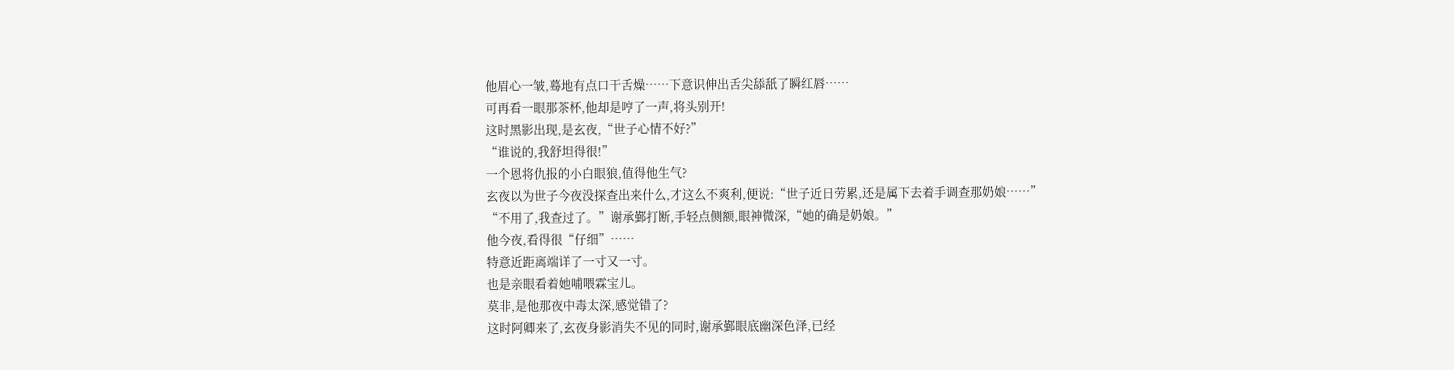他眉心一皱,蓦地有点口干舌燥……下意识伸出舌尖舔舐了瞬红唇……
可再看一眼那茶杯,他却是哼了一声,将头别开!
这时黑影出现,是玄夜,“世子心情不好?”
“谁说的,我舒坦得很!”
一个恩将仇报的小白眼狼,值得他生气?
玄夜以为世子今夜没探查出来什么,才这么不爽利,便说:“世子近日劳累,还是属下去着手调查那奶娘……”
“不用了,我查过了。”谢承鄞打断,手轻点侧额,眼神微深,“她的确是奶娘。”
他今夜,看得很“仔细”……
特意近距离端详了一寸又一寸。
也是亲眼看着她哺喂霖宝儿。
莫非,是他那夜中毒太深,感觉错了?
这时阿卿来了,玄夜身影消失不见的同时,谢承鄞眼底幽深色泽,已经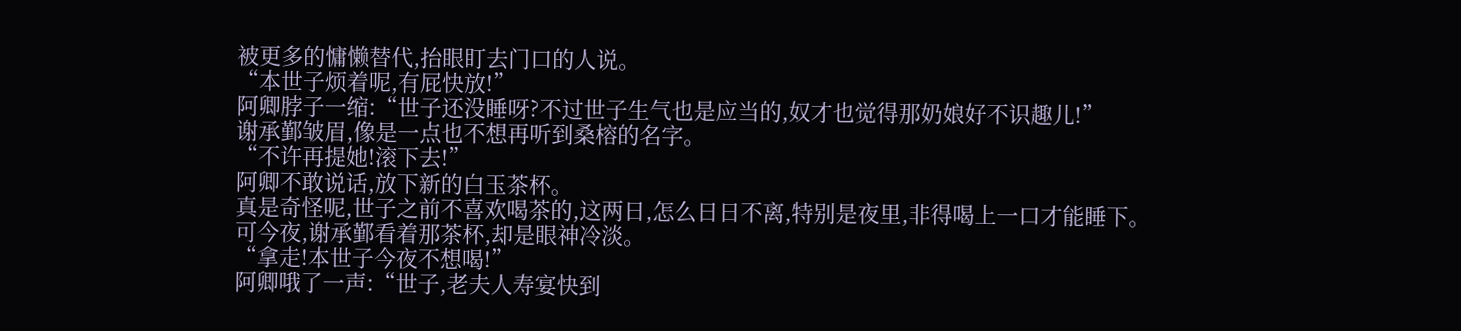被更多的慵懒替代,抬眼盯去门口的人说。
“本世子烦着呢,有屁快放!”
阿卿脖子一缩:“世子还没睡呀?不过世子生气也是应当的,奴才也觉得那奶娘好不识趣儿!”
谢承鄞皱眉,像是一点也不想再听到桑榕的名字。
“不许再提她!滚下去!”
阿卿不敢说话,放下新的白玉茶杯。
真是奇怪呢,世子之前不喜欢喝茶的,这两日,怎么日日不离,特别是夜里,非得喝上一口才能睡下。
可今夜,谢承鄞看着那茶杯,却是眼神冷淡。
“拿走!本世子今夜不想喝!”
阿卿哦了一声:“世子,老夫人寿宴快到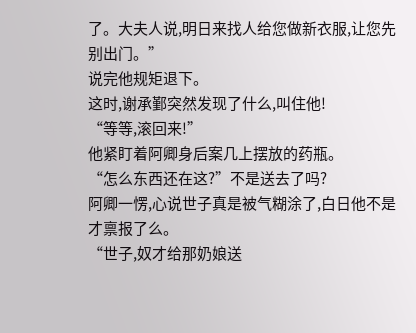了。大夫人说,明日来找人给您做新衣服,让您先别出门。”
说完他规矩退下。
这时,谢承鄞突然发现了什么,叫住他!
“等等,滚回来!”
他紧盯着阿卿身后案几上摆放的药瓶。
“怎么东西还在这?”不是送去了吗?
阿卿一愣,心说世子真是被气糊涂了,白日他不是才禀报了么。
“世子,奴才给那奶娘送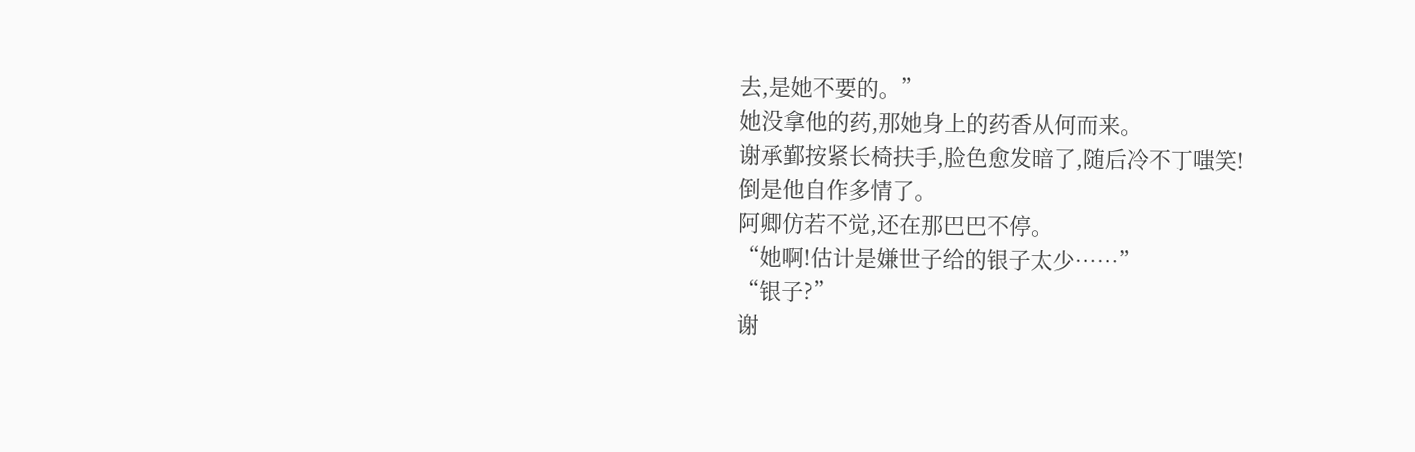去,是她不要的。”
她没拿他的药,那她身上的药香从何而来。
谢承鄞按紧长椅扶手,脸色愈发暗了,随后冷不丁嗤笑!
倒是他自作多情了。
阿卿仿若不觉,还在那巴巴不停。
“她啊!估计是嫌世子给的银子太少……”
“银子?”
谢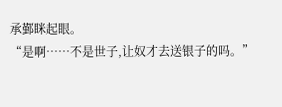承鄞眯起眼。
“是啊……不是世子,让奴才去送银子的吗。”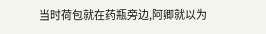当时荷包就在药瓶旁边,阿卿就以为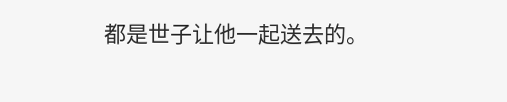都是世子让他一起送去的。